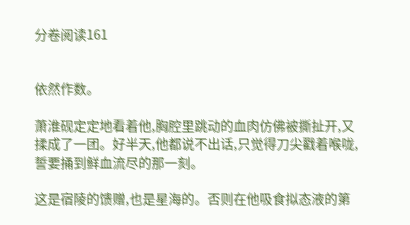分卷阅读161


依然作数。

萧淮砚定定地看着他,胸腔里跳动的血肉仿佛被撕扯开,又揉成了一团。好半天,他都说不出话,只觉得刀尖戳着喉咙,誓要捅到鲜血流尽的那一刻。

这是宿陵的馈赠,也是星海的。否则在他吸食拟态液的第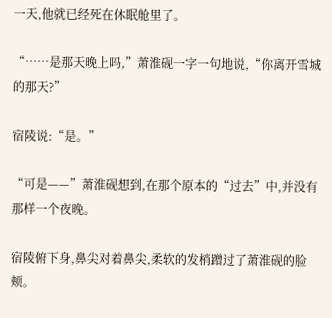一天,他就已经死在休眠舱里了。

“……是那天晚上吗,”萧淮砚一字一句地说,“你离开雪城的那天?”

宿陵说:“是。”

“可是——”萧淮砚想到,在那个原本的“过去”中,并没有那样一个夜晚。

宿陵俯下身,鼻尖对着鼻尖,柔软的发梢蹭过了萧淮砚的脸颊。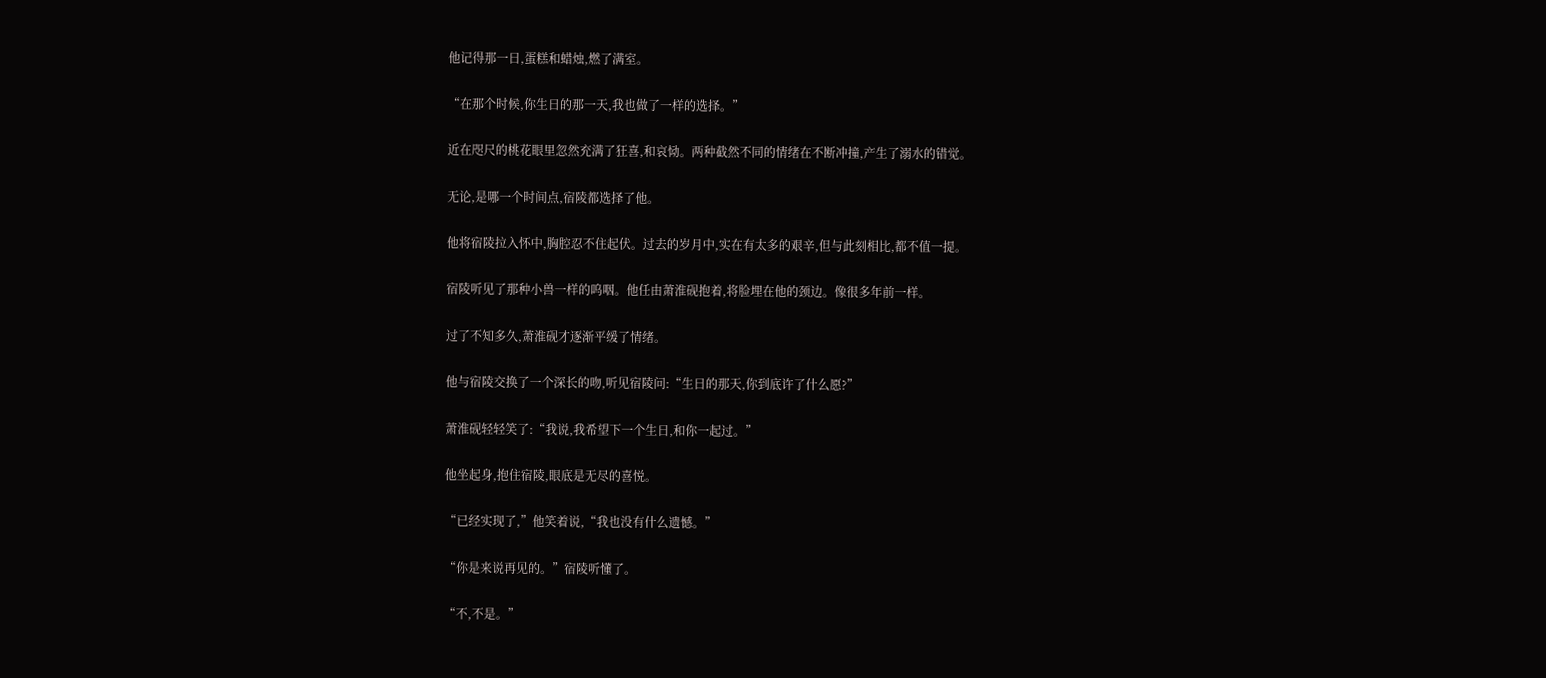他记得那一日,蛋糕和蜡烛,燃了满室。

“在那个时候,你生日的那一天,我也做了一样的选择。”

近在咫尺的桃花眼里忽然充满了狂喜,和哀恸。两种截然不同的情绪在不断冲撞,产生了溺水的错觉。

无论,是哪一个时间点,宿陵都选择了他。

他将宿陵拉入怀中,胸腔忍不住起伏。过去的岁月中,实在有太多的艰辛,但与此刻相比,都不值一提。

宿陵听见了那种小兽一样的呜咽。他任由萧淮砚抱着,将脸埋在他的颈边。像很多年前一样。

过了不知多久,萧淮砚才逐渐平缓了情绪。

他与宿陵交换了一个深长的吻,听见宿陵问:“生日的那天,你到底许了什么愿?”

萧淮砚轻轻笑了:“我说,我希望下一个生日,和你一起过。”

他坐起身,抱住宿陵,眼底是无尽的喜悦。

“已经实现了,”他笑着说,“我也没有什么遗憾。”

“你是来说再见的。”宿陵听懂了。

“不,不是。”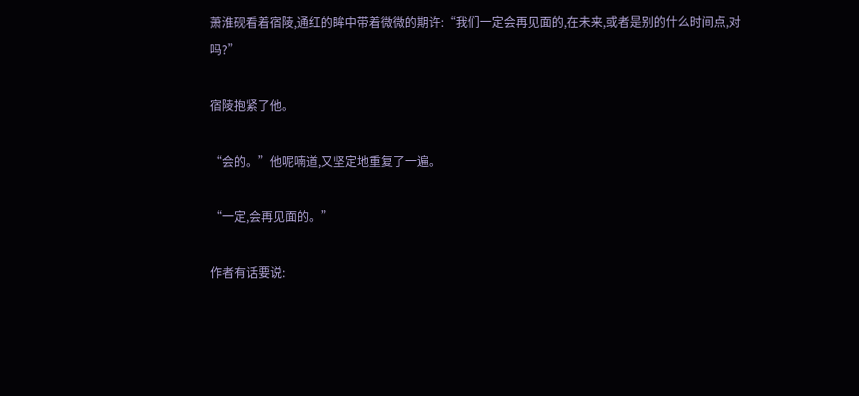萧淮砚看着宿陵,通红的眸中带着微微的期许:“我们一定会再见面的,在未来,或者是别的什么时间点,对吗?”

宿陵抱紧了他。

“会的。”他呢喃道,又坚定地重复了一遍。

“一定,会再见面的。”

作者有话要说: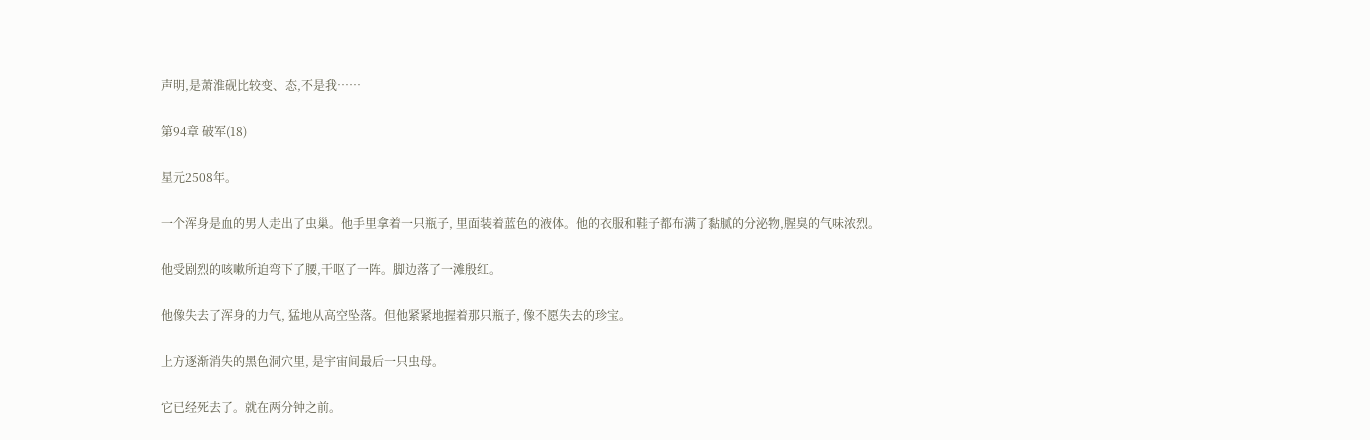声明,是萧淮砚比较变、态,不是我……

第94章 破军(18)

星元2508年。

一个浑身是血的男人走出了虫巢。他手里拿着一只瓶子, 里面装着蓝色的液体。他的衣服和鞋子都布满了黏腻的分泌物,腥臭的气味浓烈。

他受剧烈的咳嗽所迫弯下了腰,干呕了一阵。脚边落了一滩殷红。

他像失去了浑身的力气, 猛地从高空坠落。但他紧紧地握着那只瓶子, 像不愿失去的珍宝。

上方逐渐消失的黑色洞穴里, 是宇宙间最后一只虫母。

它已经死去了。就在两分钟之前。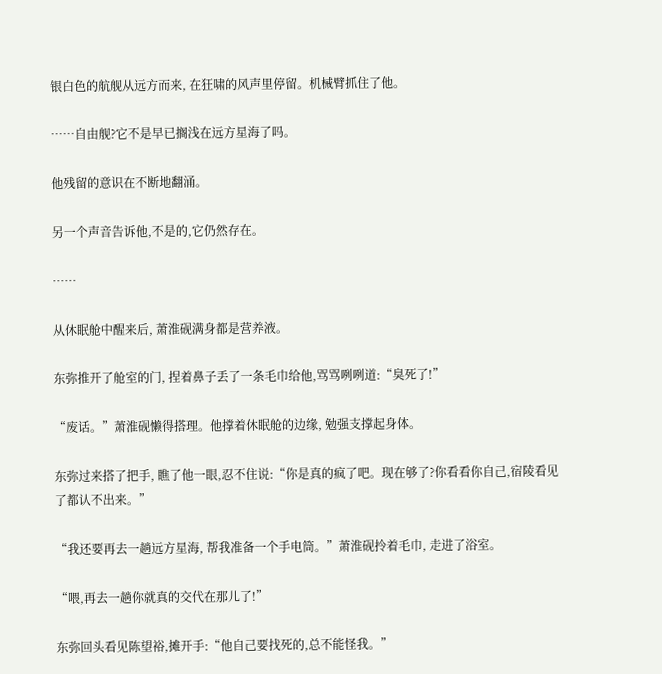银白色的航舰从远方而来, 在狂啸的风声里停留。机械臂抓住了他。

……自由舰?它不是早已搁浅在远方星海了吗。

他残留的意识在不断地翻涌。

另一个声音告诉他,不是的,它仍然存在。

……

从休眠舱中醒来后, 萧淮砚满身都是营养液。

东弥推开了舱室的门, 捏着鼻子丢了一条毛巾给他,骂骂咧咧道:“臭死了!”

“废话。”萧淮砚懒得搭理。他撑着休眠舱的边缘, 勉强支撑起身体。

东弥过来搭了把手, 瞧了他一眼,忍不住说:“你是真的疯了吧。现在够了?你看看你自己,宿陵看见了都认不出来。”

“我还要再去一趟远方星海, 帮我准备一个手电筒。”萧淮砚拎着毛巾, 走进了浴室。

“喂,再去一趟你就真的交代在那儿了!”

东弥回头看见陈望裕,摊开手:“他自己要找死的,总不能怪我。”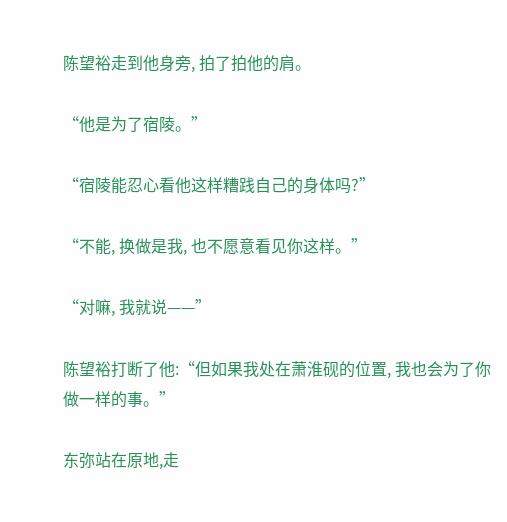陈望裕走到他身旁, 拍了拍他的肩。

“他是为了宿陵。”

“宿陵能忍心看他这样糟践自己的身体吗?”

“不能, 换做是我, 也不愿意看见你这样。”

“对嘛, 我就说——”

陈望裕打断了他:“但如果我处在萧淮砚的位置, 我也会为了你做一样的事。”

东弥站在原地,走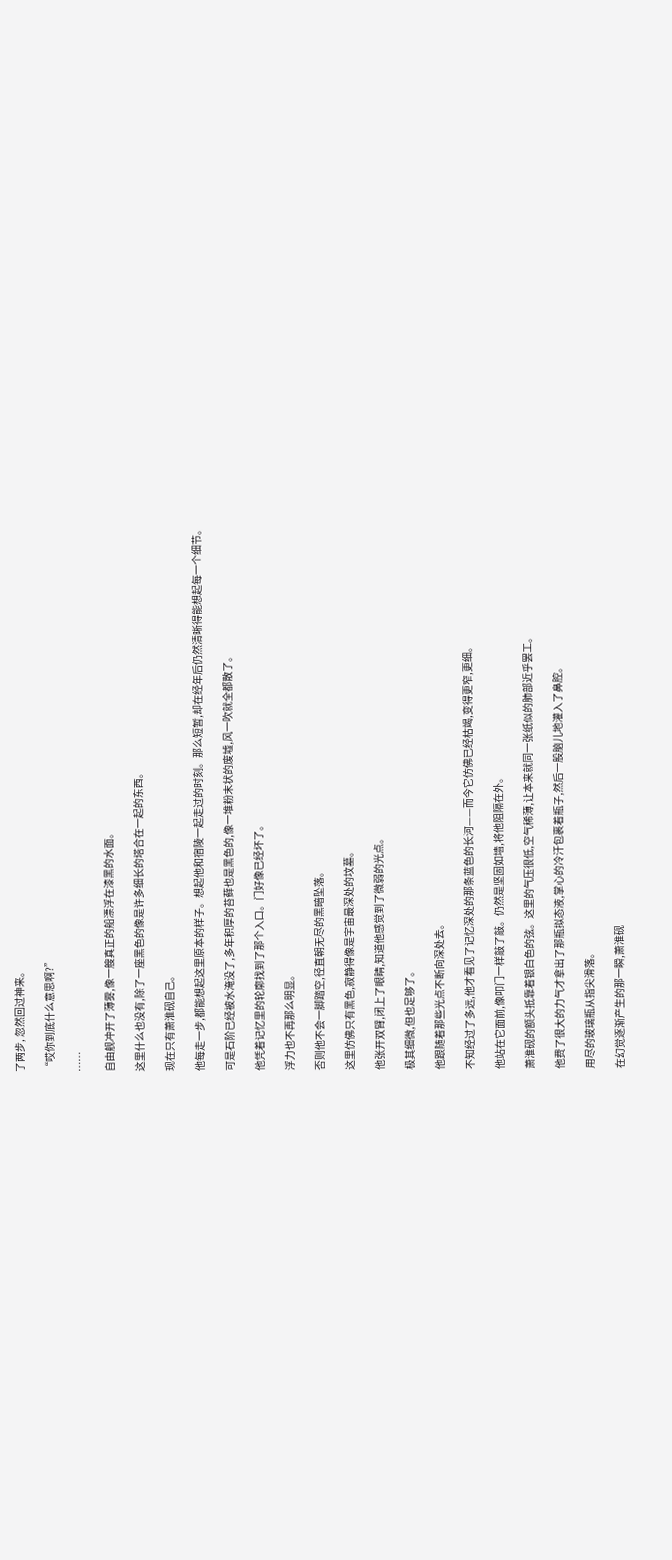了两步, 忽然回过神来。

“哎你到底什么意思啊?”

……

自由舰冲开了薄雾,像一艘真正的船漂浮在漆黑的水面。

这里什么也没有,除了一座黑色的像是许多细长的塔合在一起的东西。

现在只有萧淮砚自己。

他每走一步,都能想起这里原本的样子。想起他和宿陵一起走过的时刻。那么短暂,却在经年后仍然清晰得能想起每一个细节。

可是石阶已经被水淹没了,多年积厚的苔藓也是黑色的,像一堆粉末状的废墟,风一吹就全都散了。

他凭着记忆里的轮廓找到了那个入口。门好像已经坏了。

浮力也不再那么明显。

否则他不会一脚踏空,径直朝无尽的黑暗坠落。

这里仿佛只有黑色,寂静得像是宇宙最深处的坟墓。

他张开双臂,闭上了眼睛,知道他感觉到了微弱的光点。

极其细微,但也足够了。

他跟随着那些光点不断向深处去。

不知经过了多远,他才看见了记忆深处的那条蓝色的长河——而今它仿佛已经枯竭,变得更窄,更细。

他站在它面前,像叩门一样敲了敲。仍然是坚固如墙,将他阻隔在外。

萧淮砚的额头抵靠着银白色的弦。这里的气压很低,空气稀薄,让本来就同一张纸似的肺部近乎罢工。

他费了很大的力气才拿出了那瓶拟态液,掌心的冷汗包裹着瓶子,然后一股脑儿地灌入了鼻腔。

用尽的玻璃瓶从指尖滑落。

在幻觉逐渐产生的那一瞬,萧淮砚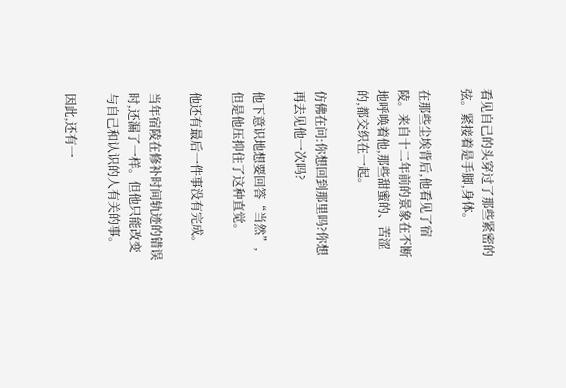看见自己的头穿过了那些紧密的弦。紧接着是手脚,身体。

在那些尘埃背后,他看见了宿陵。来自十二年前的景象在不断地呼唤着他,那些甜蜜的、苦涩的,都交织在一起。

仿佛在问:你想回到那里吗?你想再去见他一次吗?

他下意识地想要回答“当然”,但是他压抑住了这种直觉。

他还有最后一件事没有完成。

当年宿陵在修补时间轨迹的错误时,还漏了一样。但他只能改变与自己和认识的人有关的事。

因此,还有一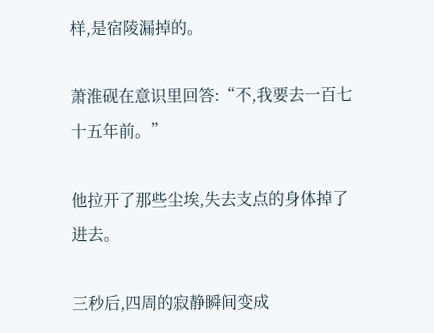样,是宿陵漏掉的。

萧淮砚在意识里回答:“不,我要去一百七十五年前。”

他拉开了那些尘埃,失去支点的身体掉了进去。

三秒后,四周的寂静瞬间变成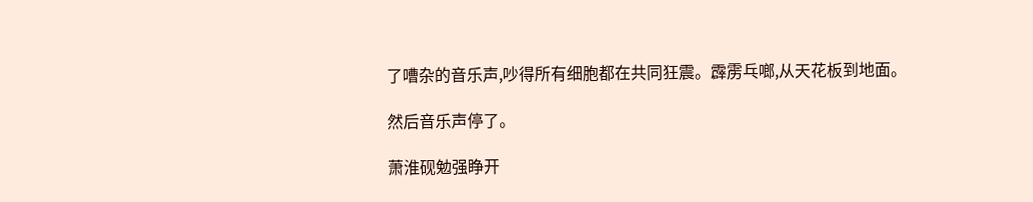了嘈杂的音乐声,吵得所有细胞都在共同狂震。霹雳乓啷,从天花板到地面。

然后音乐声停了。

萧淮砚勉强睁开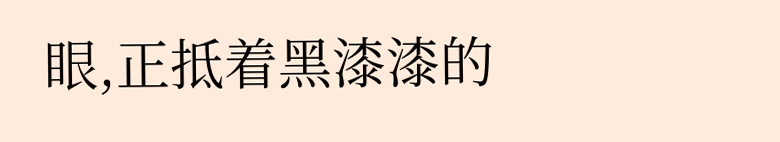眼,正抵着黑漆漆的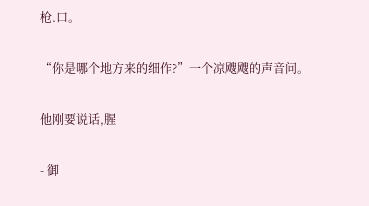枪.口。

“你是哪个地方来的细作?”一个凉飕飕的声音问。

他刚要说话,腥

- 御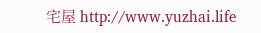宅屋 http://www.yuzhai.life